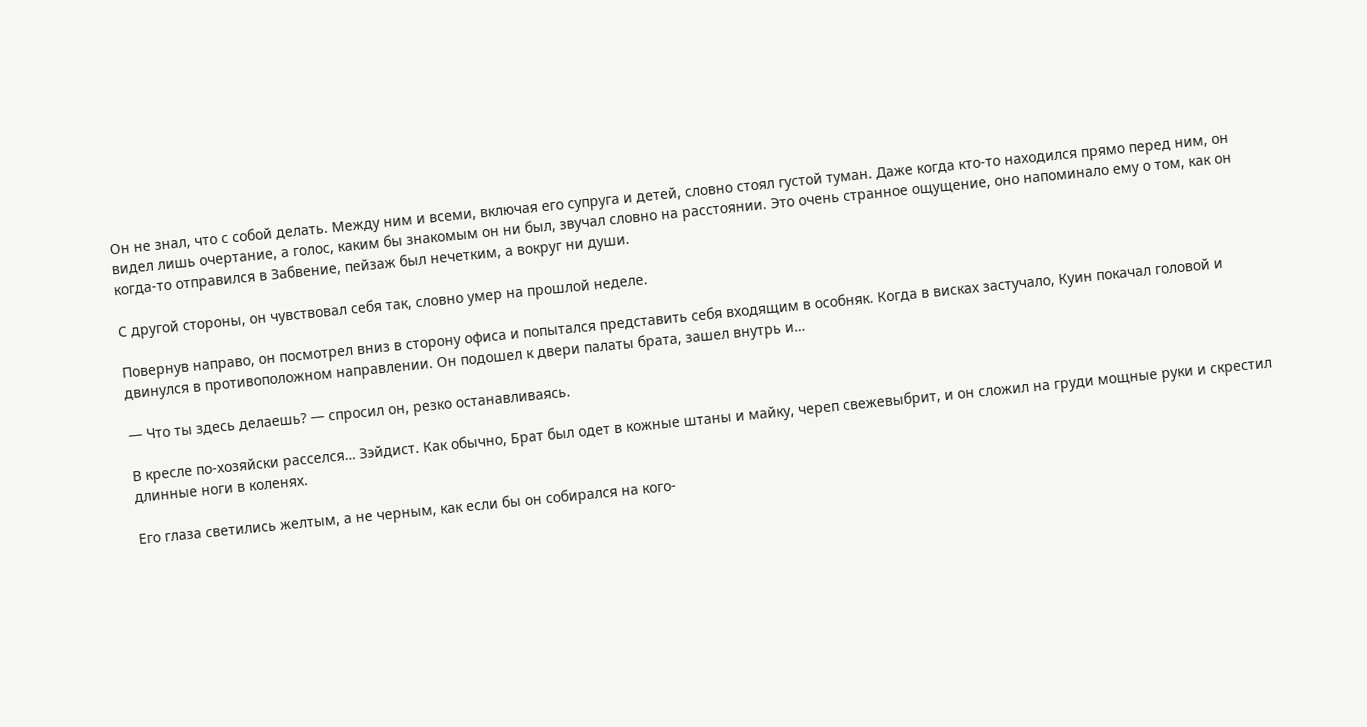Он не знал, что с собой делать. Между ним и всеми, включая его супруга и детей, словно стоял густой туман. Даже когда кто-то находился прямо перед ним, он видел лишь очертание, а голос, каким бы знакомым он ни был, звучал словно на расстоянии. Это очень странное ощущение, оно напоминало ему о том, как он когда-то отправился в Забвение, пейзаж был нечетким, а вокруг ни души.

С другой стороны, он чувствовал себя так, словно умер на прошлой неделе.

Повернув направо, он посмотрел вниз в сторону офиса и попытался представить себя входящим в особняк. Когда в висках застучало, Куин покачал головой и двинулся в противоположном направлении. Он подошел к двери палаты брата, зашел внутрь и…

— Что ты здесь делаешь? — спросил он, резко останавливаясь.

В кресле по-хозяйски расселся… Зэйдист. Как обычно, Брат был одет в кожные штаны и майку, череп свежевыбрит, и он сложил на груди мощные руки и скрестил длинные ноги в коленях.

Его глаза светились желтым, а не черным, как если бы он собирался на кого-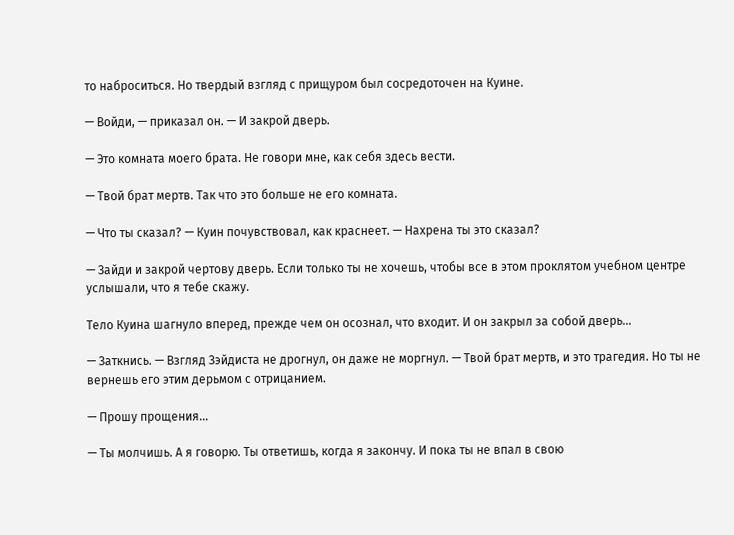то наброситься. Но твердый взгляд с прищуром был сосредоточен на Куине.

— Войди, — приказал он. — И закрой дверь.

— Это комната моего брата. Не говори мне, как себя здесь вести.

— Твой брат мертв. Так что это больше не его комната.

— Что ты сказал? — Куин почувствовал, как краснеет. — Нахрена ты это сказал?

— Зайди и закрой чертову дверь. Если только ты не хочешь, чтобы все в этом проклятом учебном центре услышали, что я тебе скажу.

Тело Куина шагнуло вперед, прежде чем он осознал, что входит. И он закрыл за собой дверь…

— Заткнись. — Взгляд Зэйдиста не дрогнул, он даже не моргнул. — Твой брат мертв, и это трагедия. Но ты не вернешь его этим дерьмом с отрицанием.

— Прошу прощения…

— Ты молчишь. А я говорю. Ты ответишь, когда я закончу. И пока ты не впал в свою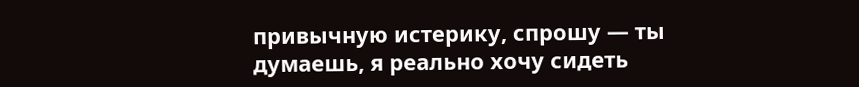привычную истерику, спрошу — ты думаешь, я реально хочу сидеть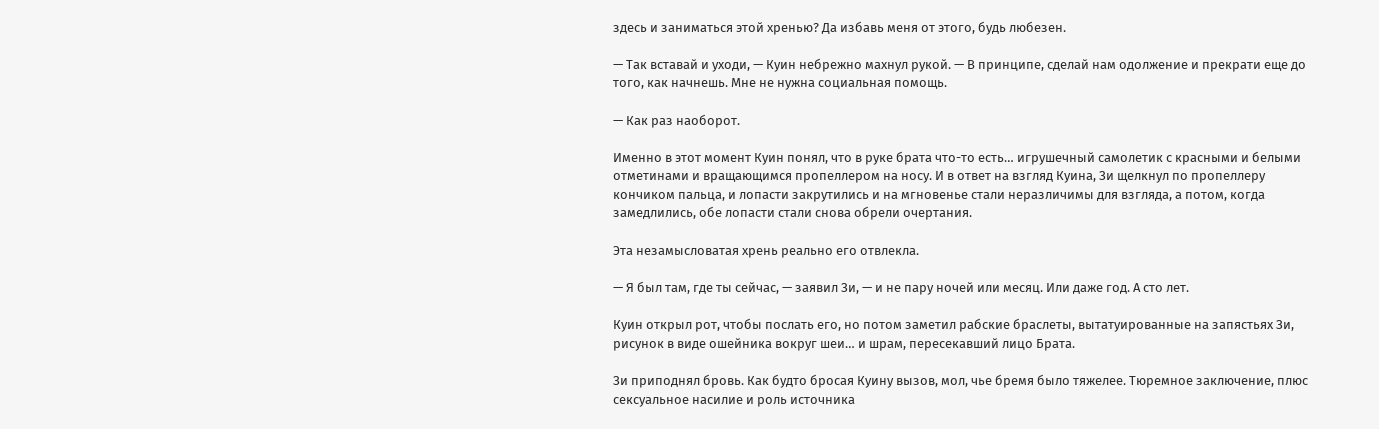здесь и заниматься этой хренью? Да избавь меня от этого, будь любезен.

— Так вставай и уходи, — Куин небрежно махнул рукой. — В принципе, сделай нам одолжение и прекрати еще до того, как начнешь. Мне не нужна социальная помощь.

— Как раз наоборот.

Именно в этот момент Куин понял, что в руке брата что-то есть… игрушечный самолетик с красными и белыми отметинами и вращающимся пропеллером на носу. И в ответ на взгляд Куина, Зи щелкнул по пропеллеру кончиком пальца, и лопасти закрутились и на мгновенье стали неразличимы для взгляда, а потом, когда замедлились, обе лопасти стали снова обрели очертания.

Эта незамысловатая хрень реально его отвлекла.

— Я был там, где ты сейчас, — заявил Зи, — и не пару ночей или месяц. Или даже год. А сто лет.

Куин открыл рот, чтобы послать его, но потом заметил рабские браслеты, вытатуированные на запястьях Зи, рисунок в виде ошейника вокруг шеи… и шрам, пересекавший лицо Брата.

Зи приподнял бровь. Как будто бросая Куину вызов, мол, чье бремя было тяжелее. Тюремное заключение, плюс сексуальное насилие и роль источника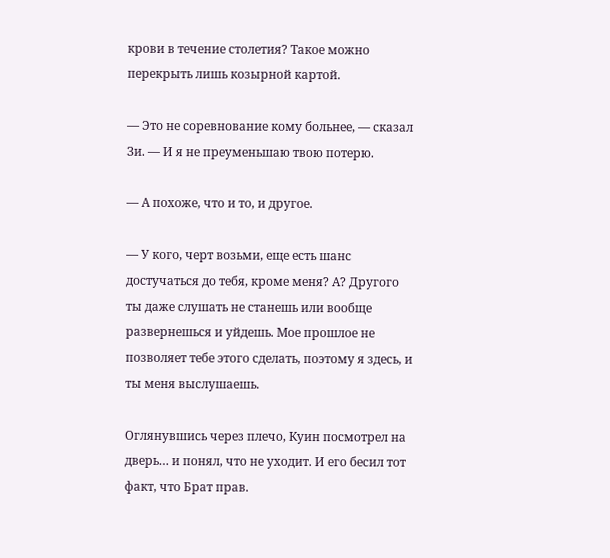крови в течение столетия? Такое можно перекрыть лишь козырной картой.

— Это не соревнование кому больнее, — сказал Зи. — И я не преуменьшаю твою потерю.

— А похоже, что и то, и другое.

— У кого, черт возьми, еще есть шанс достучаться до тебя, кроме меня? А? Другого ты даже слушать не станешь или вообще развернешься и уйдешь. Мое прошлое не позволяет тебе этого сделать, поэтому я здесь, и ты меня выслушаешь.

Оглянувшись через плечо, Куин посмотрел на дверь… и понял, что не уходит. И его бесил тот факт, что Брат прав.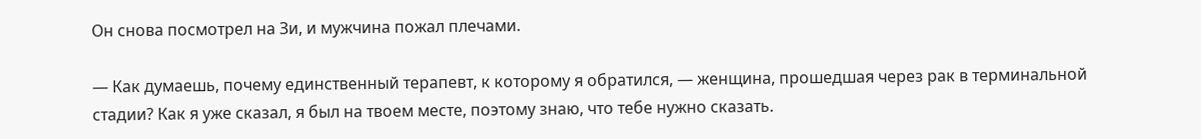Он снова посмотрел на Зи, и мужчина пожал плечами.

— Как думаешь, почему единственный терапевт, к которому я обратился, — женщина, прошедшая через рак в терминальной стадии? Как я уже сказал, я был на твоем месте, поэтому знаю, что тебе нужно сказать.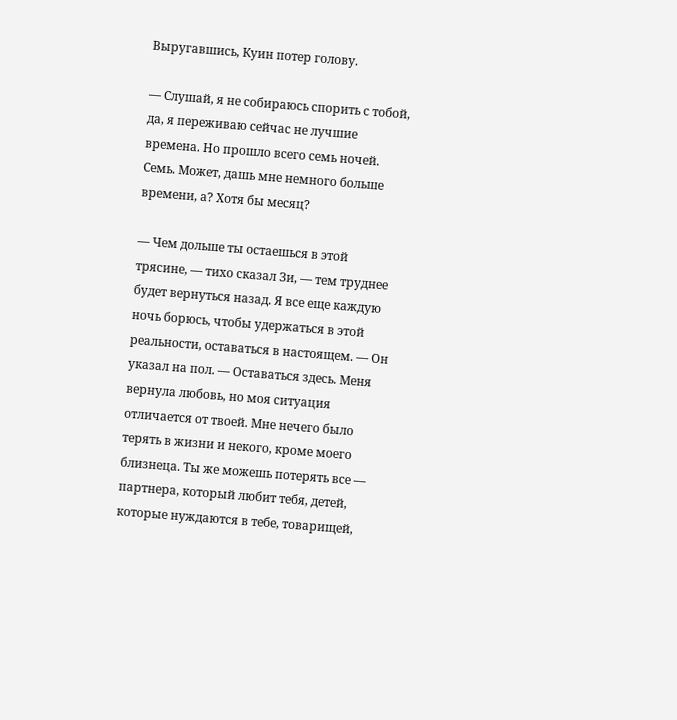Выругавшись, Куин потер голову.

— Слушай, я не собираюсь спорить с тобой, да, я переживаю сейчас не лучшие времена. Но прошло всего семь ночей. Семь. Может, дашь мне немного больше времени, а? Хотя бы месяц?

— Чем дольше ты остаешься в этой трясине, — тихо сказал Зи, — тем труднее будет вернуться назад. Я все еще каждую ночь борюсь, чтобы удержаться в этой реальности, оставаться в настоящем. — Он указал на пол. — Оставаться здесь. Меня вернула любовь, но моя ситуация отличается от твоей. Мне нечего было терять в жизни и некого, кроме моего близнеца. Ты же можешь потерять все — партнера, который любит тебя, детей, которые нуждаются в тебе, товарищей,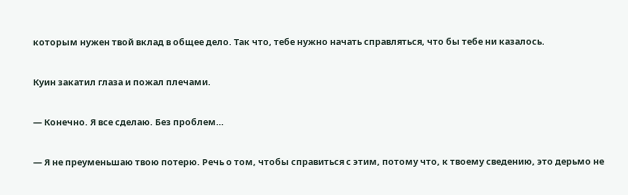которым нужен твой вклад в общее дело. Так что, тебе нужно начать справляться, что бы тебе ни казалось.

Куин закатил глаза и пожал плечами.

— Конечно. Я все сделаю. Без проблем…

— Я не преуменьшаю твою потерю. Речь о том, чтобы справиться с этим, потому что, к твоему сведению, это дерьмо не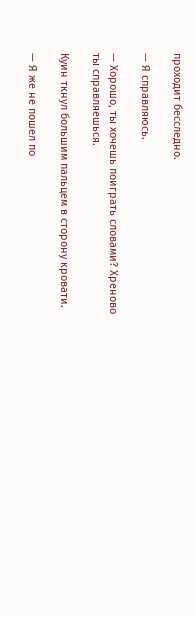проходит бесследно.

— Я справляюсь.

— Хорошо, ты хочешь поиграть словами? Хреново ты справляешься.

Куин ткнул большим пальцем в сторону кровати.

— Я же не пошел по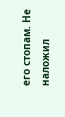его стопам. Не наложил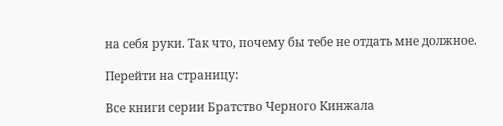на себя руки. Так что, почему бы тебе не отдать мне должное.

Перейти на страницу:

Все книги серии Братство Черного Кинжала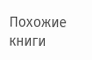Похожие книги